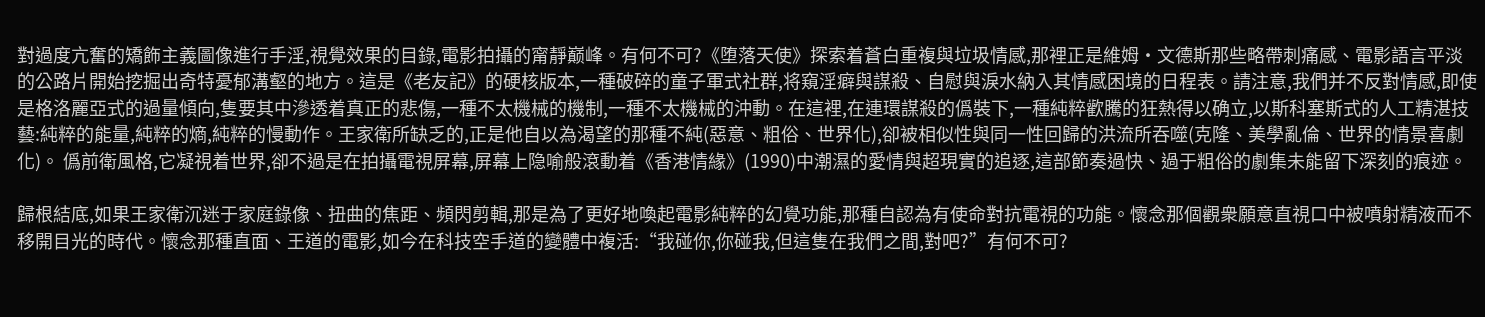對過度亢奮的矯飾主義圖像進行手淫,視覺效果的目錄,電影拍攝的甯靜巅峰。有何不可?《堕落天使》探索着蒼白重複與垃圾情感,那裡正是維姆·文德斯那些略帶刺痛感、電影語言平淡的公路片開始挖掘出奇特憂郁溝壑的地方。這是《老友記》的硬核版本,一種破碎的童子軍式社群,将窺淫癖與謀殺、自慰與淚水納入其情感困境的日程表。請注意,我們并不反對情感,即使是格洛麗亞式的過量傾向,隻要其中滲透着真正的悲傷,一種不太機械的機制,一種不太機械的沖動。在這裡,在連環謀殺的僞裝下,一種純粹歡騰的狂熱得以确立,以斯科塞斯式的人工精湛技藝:純粹的能量,純粹的熵,純粹的慢動作。王家衛所缺乏的,正是他自以為渴望的那種不純(惡意、粗俗、世界化),卻被相似性與同一性回歸的洪流所吞噬(克隆、美學亂倫、世界的情景喜劇化)。 僞前衛風格,它凝視着世界,卻不過是在拍攝電視屏幕,屏幕上隐喻般滾動着《香港情緣》(1990)中潮濕的愛情與超現實的追逐,這部節奏過快、過于粗俗的劇集未能留下深刻的痕迹。

歸根結底,如果王家衛沉迷于家庭錄像、扭曲的焦距、頻閃剪輯,那是為了更好地喚起電影純粹的幻覺功能,那種自認為有使命對抗電視的功能。懷念那個觀衆願意直視口中被噴射精液而不移開目光的時代。懷念那種直面、王道的電影,如今在科技空手道的變體中複活:“我碰你,你碰我,但這隻在我們之間,對吧?”有何不可?